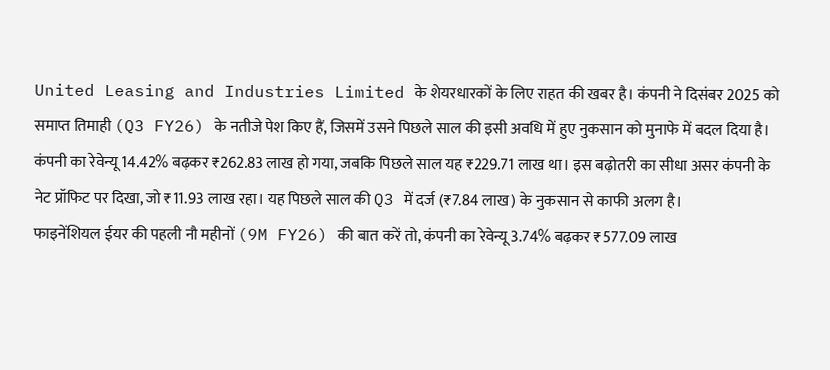United Leasing and Industries Limited के शेयरधारकों के लिए राहत की खबर है। कंपनी ने दिसंबर 2025 को समाप्त तिमाही (Q3 FY26) के नतीजे पेश किए हैं, जिसमें उसने पिछले साल की इसी अवधि में हुए नुकसान को मुनाफे में बदल दिया है।
कंपनी का रेवेन्यू 14.42% बढ़कर ₹262.83 लाख हो गया, जबकि पिछले साल यह ₹229.71 लाख था। इस बढ़ोतरी का सीधा असर कंपनी के नेट प्रॉफिट पर दिखा, जो ₹11.93 लाख रहा। यह पिछले साल की Q3 में दर्ज (₹7.84 लाख) के नुकसान से काफी अलग है।
फाइनेंशियल ईयर की पहली नौ महीनों (9M FY26) की बात करें तो, कंपनी का रेवेन्यू 3.74% बढ़कर ₹577.09 लाख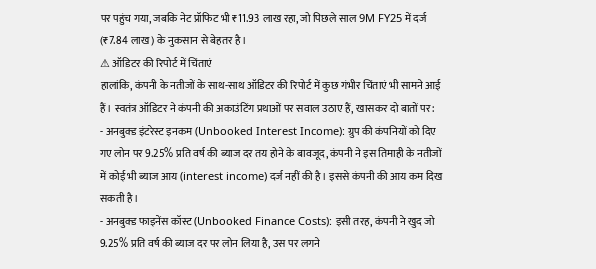पर पहुंच गया, जबकि नेट प्रॉफिट भी ₹11.93 लाख रहा, जो पिछले साल 9M FY25 में दर्ज (₹7.84 लाख) के नुकसान से बेहतर है।
⚠ ऑडिटर की रिपोर्ट में चिंताएं
हालांकि, कंपनी के नतीजों के साथ-साथ ऑडिटर की रिपोर्ट में कुछ गंभीर चिंताएं भी सामने आई हैं। स्वतंत्र ऑडिटर ने कंपनी की अकाउंटिंग प्रथाओं पर सवाल उठाए हैं, खासकर दो बातों पर:
- अनबुक्ड इंटरेस्ट इनकम (Unbooked Interest Income): ग्रुप की कंपनियों को दिए गए लोन पर 9.25% प्रति वर्ष की ब्याज दर तय होने के बावजूद, कंपनी ने इस तिमाही के नतीजों में कोई भी ब्याज आय (interest income) दर्ज नहीं की है। इससे कंपनी की आय कम दिख सकती है।
- अनबुक्ड फाइनेंस कॉस्ट (Unbooked Finance Costs): इसी तरह, कंपनी ने खुद जो 9.25% प्रति वर्ष की ब्याज दर पर लोन लिया है, उस पर लगने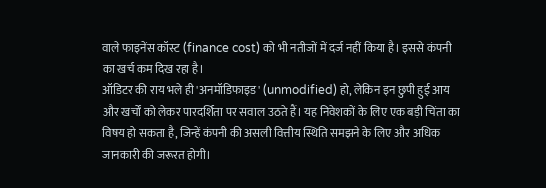वाले फाइनेंस कॉस्ट (finance cost) को भी नतीजों में दर्ज नहीं किया है। इससे कंपनी का खर्च कम दिख रहा है।
ऑडिटर की राय भले ही 'अनमॉडिफाइड' (unmodified) हो, लेकिन इन छुपी हुई आय और खर्चों को लेकर पारदर्शिता पर सवाल उठते हैं। यह निवेशकों के लिए एक बड़ी चिंता का विषय हो सकता है, जिन्हें कंपनी की असली वित्तीय स्थिति समझने के लिए और अधिक जानकारी की जरूरत होगी।